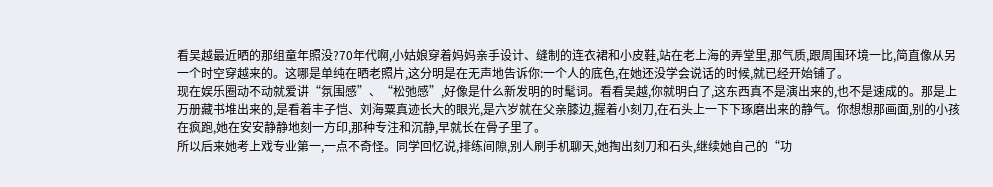看吴越最近晒的那组童年照没?70年代啊,小姑娘穿着妈妈亲手设计、缝制的连衣裙和小皮鞋,站在老上海的弄堂里,那气质,跟周围环境一比,简直像从另一个时空穿越来的。这哪是单纯在晒老照片,这分明是在无声地告诉你:一个人的底色,在她还没学会说话的时候,就已经开始铺了。
现在娱乐圈动不动就爱讲“氛围感”、“松弛感”,好像是什么新发明的时髦词。看看吴越,你就明白了,这东西真不是演出来的,也不是速成的。那是上万册藏书堆出来的,是看着丰子恺、刘海粟真迹长大的眼光,是六岁就在父亲膝边,握着小刻刀,在石头上一下下琢磨出来的静气。你想想那画面,别的小孩在疯跑,她在安安静静地刻一方印,那种专注和沉静,早就长在骨子里了。
所以后来她考上戏专业第一,一点不奇怪。同学回忆说,排练间隙,别人刷手机聊天,她掏出刻刀和石头,继续她自己的“功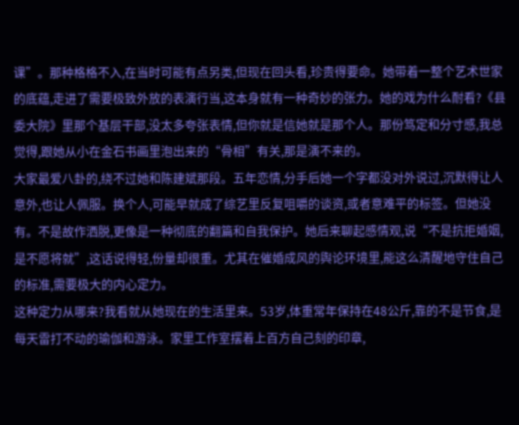课”。那种格格不入,在当时可能有点另类,但现在回头看,珍贵得要命。她带着一整个艺术世家的底蕴,走进了需要极致外放的表演行当,这本身就有一种奇妙的张力。她的戏为什么耐看?《县委大院》里那个基层干部,没太多夸张表情,但你就是信她就是那个人。那份笃定和分寸感,我总觉得,跟她从小在金石书画里泡出来的“骨相”有关,那是演不来的。
大家最爱八卦的,绕不过她和陈建斌那段。五年恋情,分手后她一个字都没对外说过,沉默得让人意外,也让人佩服。换个人,可能早就成了综艺里反复咀嚼的谈资,或者意难平的标签。但她没有。不是故作洒脱,更像是一种彻底的翻篇和自我保护。她后来聊起感情观,说“不是抗拒婚姻,是不愿将就”,这话说得轻,份量却很重。尤其在催婚成风的舆论环境里,能这么清醒地守住自己的标准,需要极大的内心定力。
这种定力从哪来?我看就从她现在的生活里来。53岁,体重常年保持在48公斤,靠的不是节食,是每天雷打不动的瑜伽和游泳。家里工作室摆着上百方自己刻的印章,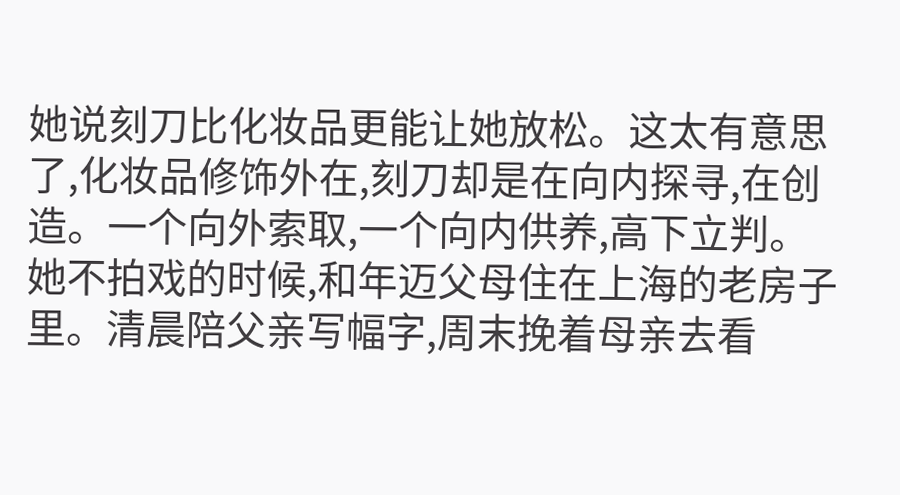她说刻刀比化妆品更能让她放松。这太有意思了,化妆品修饰外在,刻刀却是在向内探寻,在创造。一个向外索取,一个向内供养,高下立判。
她不拍戏的时候,和年迈父母住在上海的老房子里。清晨陪父亲写幅字,周末挽着母亲去看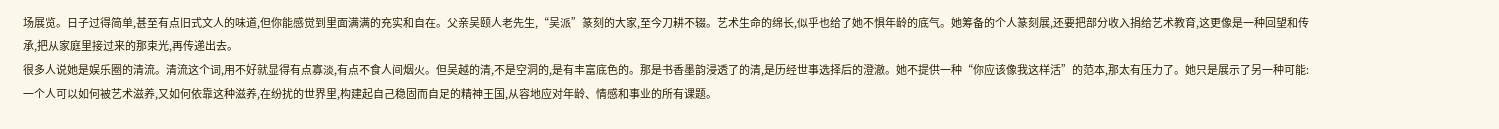场展览。日子过得简单,甚至有点旧式文人的味道,但你能感觉到里面满满的充实和自在。父亲吴颐人老先生,“吴派”篆刻的大家,至今刀耕不辍。艺术生命的绵长,似乎也给了她不惧年龄的底气。她筹备的个人篆刻展,还要把部分收入捐给艺术教育,这更像是一种回望和传承,把从家庭里接过来的那束光,再传递出去。
很多人说她是娱乐圈的清流。清流这个词,用不好就显得有点寡淡,有点不食人间烟火。但吴越的清,不是空洞的,是有丰富底色的。那是书香墨韵浸透了的清,是历经世事选择后的澄澈。她不提供一种“你应该像我这样活”的范本,那太有压力了。她只是展示了另一种可能:一个人可以如何被艺术滋养,又如何依靠这种滋养,在纷扰的世界里,构建起自己稳固而自足的精神王国,从容地应对年龄、情感和事业的所有课题。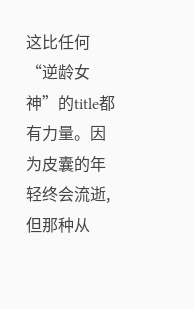这比任何“逆龄女神”的title都有力量。因为皮囊的年轻终会流逝,但那种从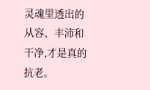灵魂里透出的从容、丰沛和干净,才是真的抗老。